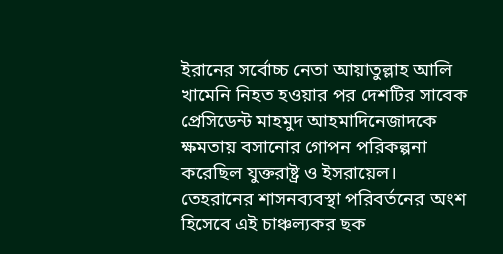ইরানের সর্বোচ্চ নেতা আয়াতুল্লাহ আলি খামেনি নিহত হওয়ার পর দেশটির সাবেক প্রেসিডেন্ট মাহমুদ আহমাদিনেজাদকে ক্ষমতায় বসানোর গোপন পরিকল্পনা করেছিল যুক্তরাষ্ট্র ও ইসরায়েল। তেহরানের শাসনব্যবস্থা পরিবর্তনের অংশ হিসেবে এই চাঞ্চল্যকর ছক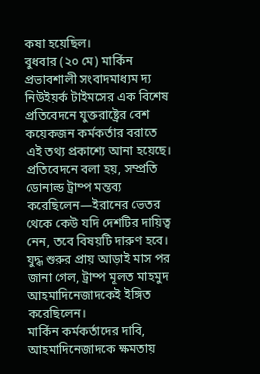কষা হয়েছিল।
বুধবার (২০ মে) মার্কিন প্রভাবশালী সংবাদমাধ্যম দ্য নিউইয়র্ক টাইমসের এক বিশেষ প্রতিবেদনে যুক্তরাষ্ট্রের বেশ কয়েকজন কর্মকর্তার বরাতে এই তথ্য প্রকাশ্যে আনা হয়েছে।
প্রতিবেদনে বলা হয়, সম্প্রতি ডোনাল্ড ট্রাম্প মন্তব্য করেছিলেন—ইরানের ভেতর থেকে কেউ যদি দেশটির দায়িত্ব নেন, তবে বিষয়টি দারুণ হবে। যুদ্ধ শুরুর প্রায় আড়াই মাস পর জানা গেল, ট্রাম্প মূলত মাহমুদ আহমাদিনেজাদকেই ইঙ্গিত করেছিলেন।
মার্কিন কর্মকর্তাদের দাবি, আহমাদিনেজাদকে ক্ষমতায়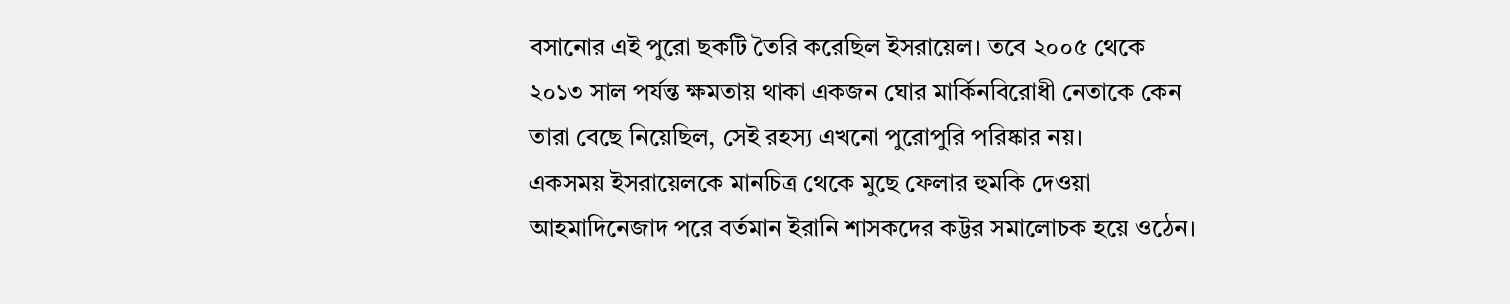বসানোর এই পুরো ছকটি তৈরি করেছিল ইসরায়েল। তবে ২০০৫ থেকে ২০১৩ সাল পর্যন্ত ক্ষমতায় থাকা একজন ঘোর মার্কিনবিরোধী নেতাকে কেন তারা বেছে নিয়েছিল, সেই রহস্য এখনো পুরোপুরি পরিষ্কার নয়।
একসময় ইসরায়েলকে মানচিত্র থেকে মুছে ফেলার হুমকি দেওয়া আহমাদিনেজাদ পরে বর্তমান ইরানি শাসকদের কট্টর সমালোচক হয়ে ওঠেন।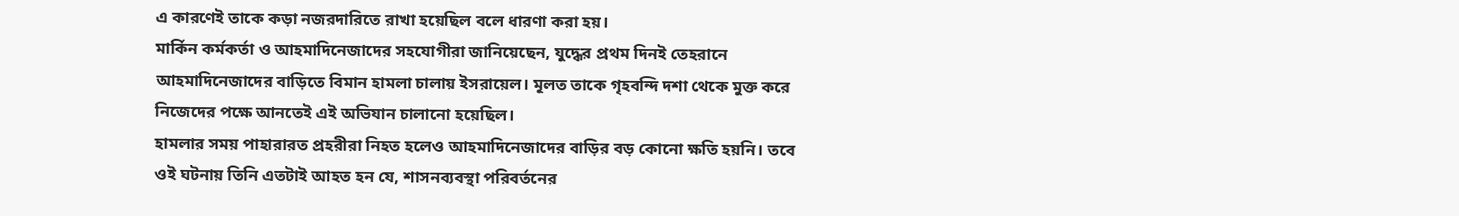এ কারণেই তাকে কড়া নজরদারিতে রাখা হয়েছিল বলে ধারণা করা হয়।
মার্কিন কর্মকর্তা ও আহমাদিনেজাদের সহযোগীরা জানিয়েছেন, যুদ্ধের প্রথম দিনই তেহরানে আহমাদিনেজাদের বাড়িতে বিমান হামলা চালায় ইসরায়েল। মূলত তাকে গৃহবন্দি দশা থেকে মুক্ত করে নিজেদের পক্ষে আনতেই এই অভিযান চালানো হয়েছিল।
হামলার সময় পাহারারত প্রহরীরা নিহত হলেও আহমাদিনেজাদের বাড়ির বড় কোনো ক্ষতি হয়নি। তবে ওই ঘটনায় তিনি এতটাই আহত হন যে, শাসনব্যবস্থা পরিবর্তনের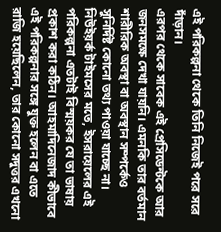এই পরিকল্পনা থেকে তিনি নিজেই পরে সরে দাঁড়ান।
এরপর থেকে সাবেক এই প্রেসিডেন্টকে আর জনসমক্ষে দেখা যায়নি। এমনকি তার বর্তমান শারীরিক অবস্থা বা অবস্থান সম্পর্কেও সুনির্দিষ্ট কোনো তথ্য পাওয়া যাচ্ছে না।
নিউইয়র্ক টাইমসের মতে, ইসরায়েলের এই পরিকল্পনা এতটাই বিস্ময়কর যে তা ভাষায় প্রকাশ করা কঠিন। আহমাদিনেজাদ কীভাবে এই পরিকল্পনার সঙ্গে যুক্ত হলেন বা এতে রাজি হয়েছিলেন, তার কোনো সদুত্তর এখনো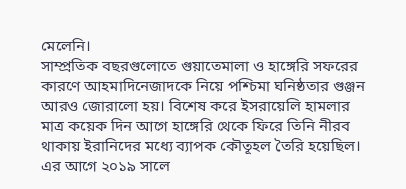মেলেনি।
সাম্প্রতিক বছরগুলোতে গুয়াতেমালা ও হাঙ্গেরি সফরের কারণে আহমাদিনেজাদকে নিয়ে পশ্চিমা ঘনিষ্ঠতার গুঞ্জন আরও জোরালো হয়। বিশেষ করে ইসরায়েলি হামলার মাত্র কয়েক দিন আগে হাঙ্গেরি থেকে ফিরে তিনি নীরব থাকায় ইরানিদের মধ্যে ব্যাপক কৌতূহল তৈরি হয়েছিল।
এর আগে ২০১৯ সালে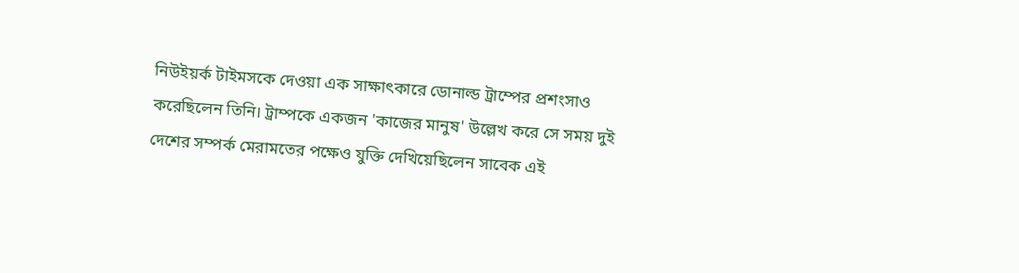নিউইয়র্ক টাইমসকে দেওয়া এক সাক্ষাৎকারে ডোনাল্ড ট্রাম্পের প্রশংসাও করেছিলেন তিনি। ট্রাম্পকে একজন 'কাজের মানুষ' উল্লেখ করে সে সময় দুই দেশের সম্পর্ক মেরামতের পক্ষেও যুক্তি দেখিয়েছিলেন সাবেক এই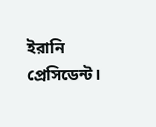ইরানি প্রেসিডেন্ট।